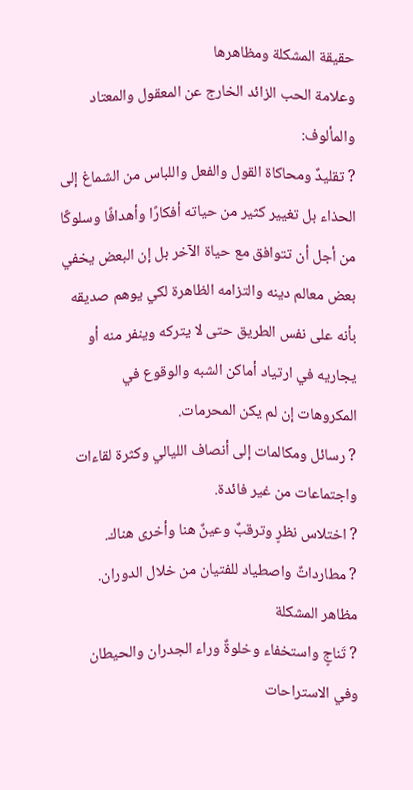حقيقة المشكلة ومظاهرها
وعلامة الحب الزائد الخارج عن المعقول والمعتاد والمألوف:
? تقليدٌ ومحاكاة القول والفعل واللباس من الشماغ إلى الحذاء بل تغيير كثير من حياته أفكارًا وأهدافًا وسلوكًا من أجل أن تتوافق مع حياة الآخر بل إن البعض يخفي بعض معالم دينه والتزامه الظاهرة لكي يوهم صديقه بأنه على نفس الطريق حتى لا يتركه وينفر منه أو يجاريه في ارتياد أماكن الشبه والوقوع في المكروهات إن لم يكن المحرمات.
? رسائل ومكالمات إلى أنصاف الليالي وكثرة لقاءات واجتماعات من غير فائدة.
? اختلاس نظرٍ وترقبٌ وعينٌ هنا وأخرى هناك.
? مطارداتٌ واصطياد للفتيان من خلال الدوران.
مظاهر المشكلة
? تَناجٍ واستخفاء وخلوةٌ وراء الجدران والحيطان وفي الاستراحات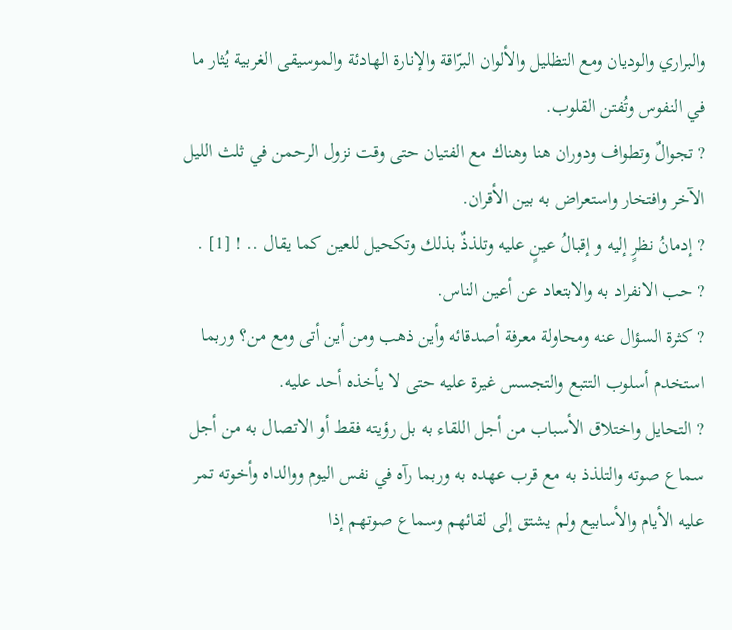والبراري والوديان ومع التظليل والألوان البرّاقة والإنارة الهادئة والموسيقى الغربية يُثار ما في النفوس وتُفتن القلوب.
? تجوالٌ وتطواف ودوران هنا وهناك مع الفتيان حتى وقت نزول الرحمن في ثلث الليل الآخر وافتخار واستعراض به بين الأقران.
? إدمانُ نظرٍ إليه و إقبالُ عينٍ عليه وتلذذٌ بذلك وتكحيل للعين كما يقال .. ! [1] .
? حب الانفراد به والابتعاد عن أعين الناس.
? كثرة السؤال عنه ومحاولة معرفة أصدقائه وأين ذهب ومن أين أتى ومع من؟ وربما استخدم أسلوب التتبع والتجسس غيرة عليه حتى لا يأخذه أحد عليه.
? التحايل واختلاق الأسباب من أجل اللقاء به بل رؤيته فقط أو الاتصال به من أجل سماع صوته والتلذذ به مع قرب عهده به وربما رآه في نفس اليوم ووالداه وأخوته تمر عليه الأيام والأسابيع ولم يشتق إلى لقائهم وسماع صوتهم إذا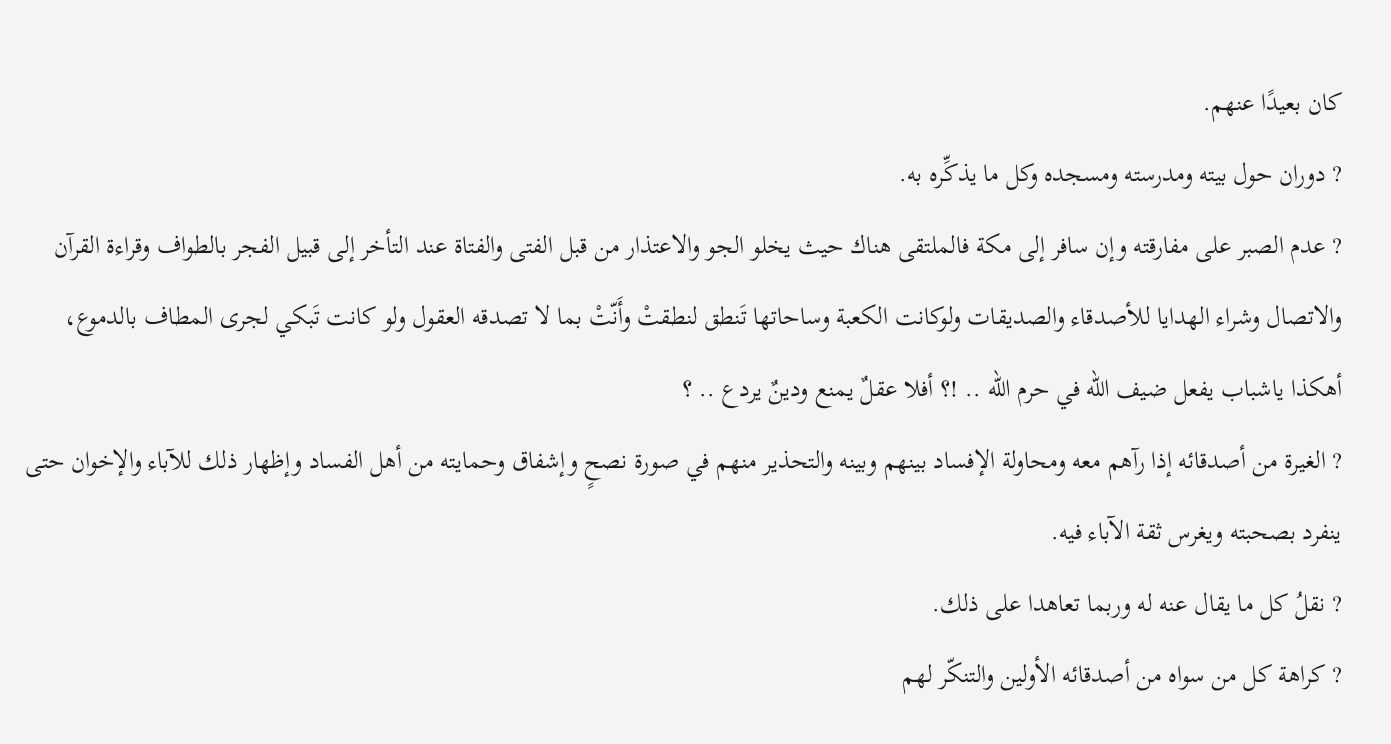كان بعيدًا عنهم.
? دوران حول بيته ومدرسته ومسجده وكل ما يذكِّره به.
? عدم الصبر على مفارقته وإن سافر إلى مكة فالملتقى هناك حيث يخلو الجو والاعتذار من قبل الفتى والفتاة عند التأخر إلى قبيل الفجر بالطواف وقراءة القرآن والاتصال وشراء الهدايا للأصدقاء والصديقات ولوكانت الكعبة وساحاتها تَنطق لنطقتْ وأَنّتْ بما لا تصدقه العقول ولو كانت تَبكي لجرى المطاف بالدموع، أهكذا ياشباب يفعل ضيف الله في حرم الله .. !؟ أفلا عقلٌ يمنع ودينٌ يردع .. ؟
? الغيرة من أصدقائه إذا رآهم معه ومحاولة الإفساد بينهم وبينه والتحذير منهم في صورة نصحٍ وإشفاق وحمايته من أهل الفساد وإظهار ذلك للآباء والإخوان حتى ينفرد بصحبته ويغرس ثقة الآباء فيه.
? نقلُ كل ما يقال عنه له وربما تعاهدا على ذلك.
? كراهة كل من سواه من أصدقائه الأولين والتنكّر لهم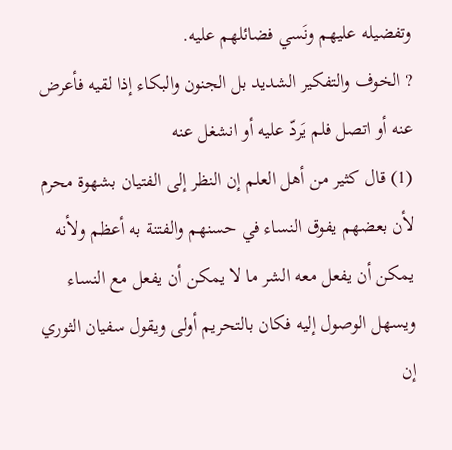وتفضيله عليهم ونَسي فضائلهم عليه.
? الخوف والتفكير الشديد بل الجنون والبكاء إذا لقيه فأعرض عنه أو اتصل فلم يَردّ عليه أو انشغل عنه
(1) قال كثير من أهل العلم إن النظر إلى الفتيان بشهوة محرم لأن بعضهم يفوق النساء في حسنهم والفتنة به أعظم ولأنه يمكن أن يفعل معه الشر ما لا يمكن أن يفعل مع النساء ويسهل الوصول إليه فكان بالتحريم أولى ويقول سفيان الثوري إن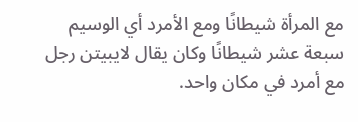مع المرأة شيطانًا ومع الأمرد أي الوسيم سبعة عشر شيطانًا وكان يقال لايبيتن رجل مع أمرد في مكان واحد.